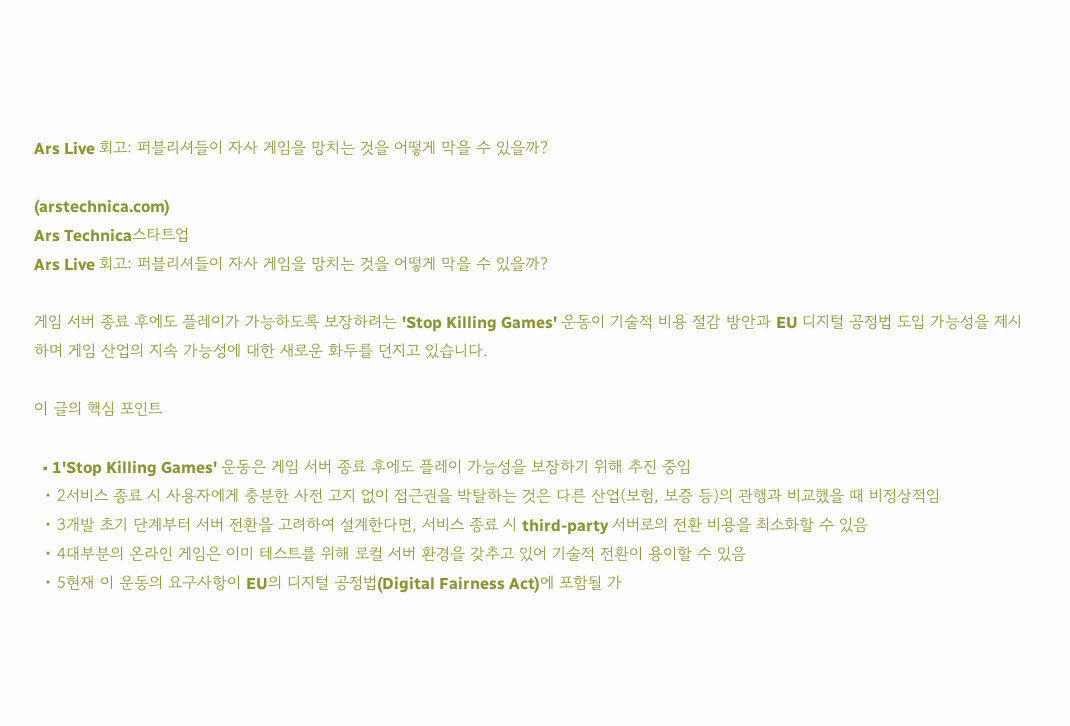Ars Live 회고: 퍼블리셔들이 자사 게임을 망치는 것을 어떻게 막을 수 있을까?

(arstechnica.com)
Ars Technica스타트업
Ars Live 회고: 퍼블리셔들이 자사 게임을 망치는 것을 어떻게 막을 수 있을까?

게임 서버 종료 후에도 플레이가 가능하도록 보장하려는 'Stop Killing Games' 운동이 기술적 비용 절감 방안과 EU 디지털 공정법 도입 가능성을 제시하며 게임 산업의 지속 가능성에 대한 새로운 화두를 던지고 있습니다.

이 글의 핵심 포인트

  • 1'Stop Killing Games' 운동은 게임 서버 종료 후에도 플레이 가능성을 보장하기 위해 추진 중임
  • 2서비스 종료 시 사용자에게 충분한 사전 고지 없이 접근권을 박탈하는 것은 다른 산업(보험, 보증 등)의 관행과 비교했을 때 비정상적임
  • 3개발 초기 단계부터 서버 전환을 고려하여 설계한다면, 서비스 종료 시 third-party 서버로의 전환 비용을 최소화할 수 있음
  • 4대부분의 온라인 게임은 이미 테스트를 위해 로컬 서버 환경을 갖추고 있어 기술적 전환이 용이할 수 있음
  • 5현재 이 운동의 요구사항이 EU의 디지털 공정법(Digital Fairness Act)에 포함될 가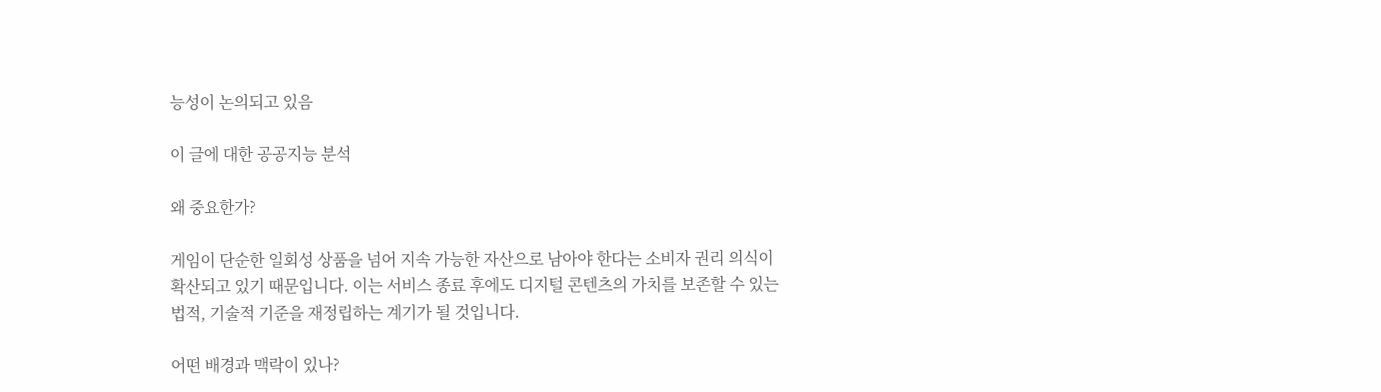능성이 논의되고 있음

이 글에 대한 공공지능 분석

왜 중요한가?

게임이 단순한 일회성 상품을 넘어 지속 가능한 자산으로 남아야 한다는 소비자 권리 의식이 확산되고 있기 때문입니다. 이는 서비스 종료 후에도 디지털 콘텐츠의 가치를 보존할 수 있는 법적, 기술적 기준을 재정립하는 계기가 될 것입니다.

어떤 배경과 맥락이 있나?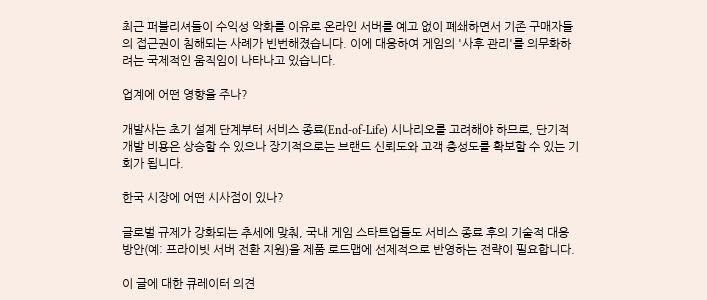최근 퍼블리셔들이 수익성 악화를 이유로 온라인 서버를 예고 없이 폐쇄하면서 기존 구매자들의 접근권이 침해되는 사례가 빈번해졌습니다. 이에 대응하여 게임의 '사후 관리'를 의무화하려는 국제적인 움직임이 나타나고 있습니다.

업계에 어떤 영향을 주나?

개발사는 초기 설계 단계부터 서비스 종료(End-of-Life) 시나리오를 고려해야 하므로, 단기적 개발 비용은 상승할 수 있으나 장기적으로는 브랜드 신뢰도와 고객 충성도를 확보할 수 있는 기회가 됩니다.

한국 시장에 어떤 시사점이 있나?

글로벌 규제가 강화되는 추세에 맞춰, 국내 게임 스타트업들도 서비스 종료 후의 기술적 대응 방안(예: 프라이빗 서버 전환 지원)을 제품 로드맵에 선제적으로 반영하는 전략이 필요합니다.

이 글에 대한 큐레이터 의견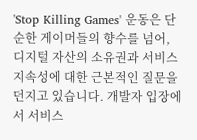'Stop Killing Games' 운동은 단순한 게이머들의 향수를 넘어, 디지털 자산의 소유권과 서비스 지속성에 대한 근본적인 질문을 던지고 있습니다. 개발자 입장에서 서비스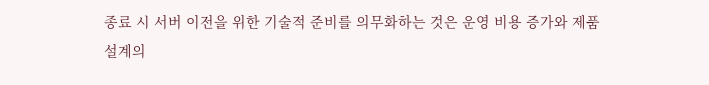종료 시 서버 이전을 위한 기술적 준비를 의무화하는 것은 운영 비용 증가와 제품 설계의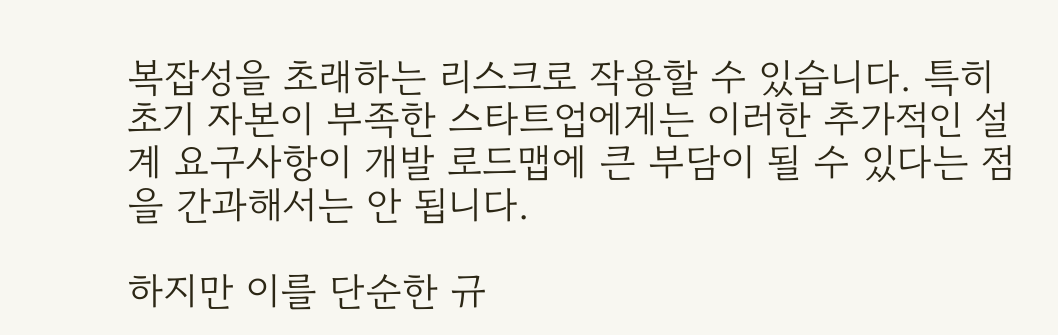복잡성을 초래하는 리스크로 작용할 수 있습니다. 특히 초기 자본이 부족한 스타트업에게는 이러한 추가적인 설계 요구사항이 개발 로드맵에 큰 부담이 될 수 있다는 점을 간과해서는 안 됩니다.

하지만 이를 단순한 규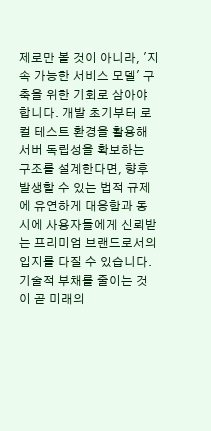제로만 볼 것이 아니라, '지속 가능한 서비스 모델' 구축을 위한 기회로 삼아야 합니다. 개발 초기부터 로컬 테스트 환경을 활용해 서버 독립성을 확보하는 구조를 설계한다면, 향후 발생할 수 있는 법적 규제에 유연하게 대응함과 동시에 사용자들에게 신뢰받는 프리미엄 브랜드로서의 입지를 다질 수 있습니다. 기술적 부채를 줄이는 것이 곧 미래의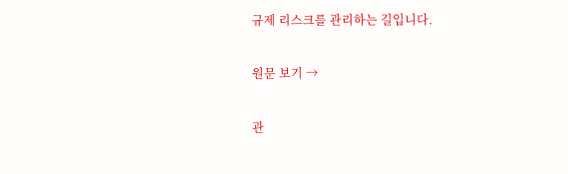규제 리스크를 관리하는 길입니다.

원문 보기 →

관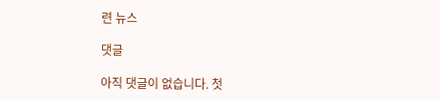련 뉴스

댓글

아직 댓글이 없습니다. 첫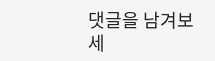댓글을 남겨보세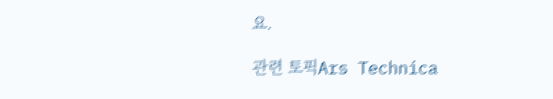요.

관련 토픽Ars Technica